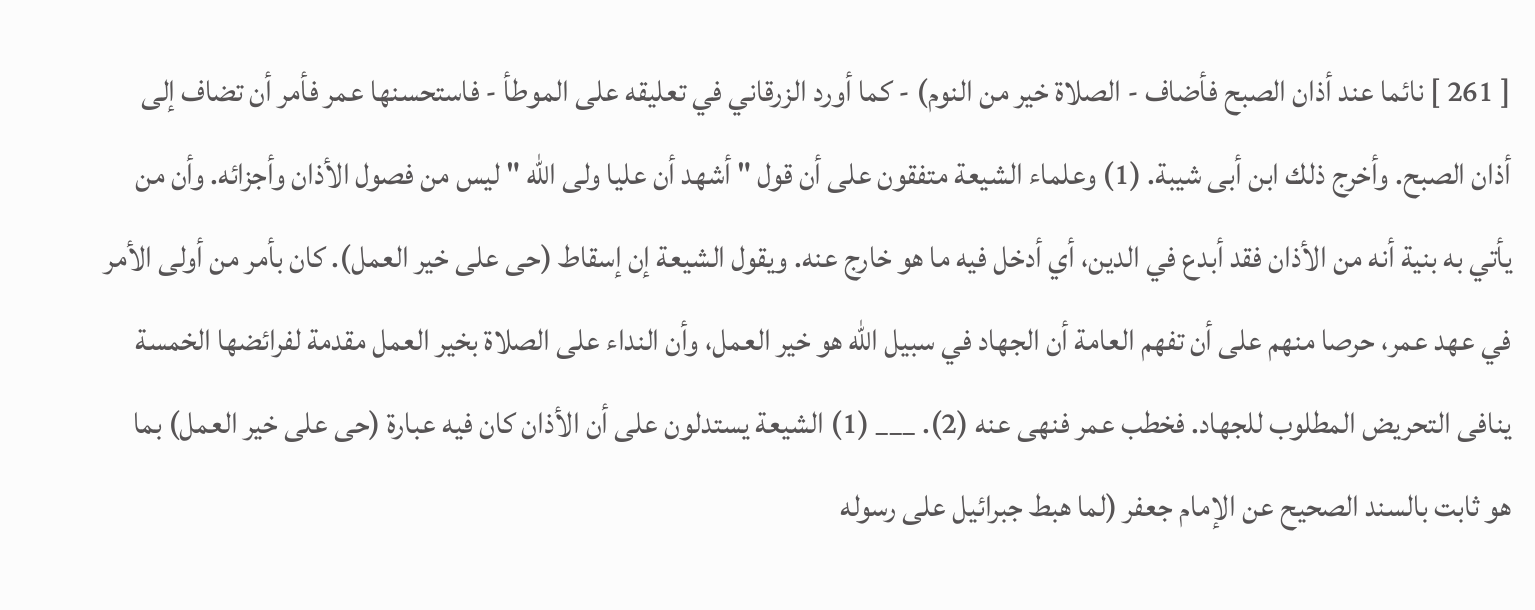[ 261 ] نائما عند أذان الصبح فأضاف - الصلاة خير من النوم) - كما أورد الزرقاني في تعليقه على الموطأ - فاستحسنها عمر فأمر أن تضاف إلى أذان الصبح. وأخرج ذلك ابن أبى شيبة. (1) وعلماء الشيعة متفقون على أن قول " أشهد أن عليا ولى الله " ليس من فصول الأذان وأجزائه. وأن من يأتي به بنية أنه من الأذان فقد أبدع في الدين، أي أدخل فيه ما هو خارج عنه. ويقول الشيعة إن إسقاط (حى على خير العمل). كان بأمر من أولى الأمر في عهد عمر، حرصا منهم على أن تفهم العامة أن الجهاد في سبيل الله هو خير العمل، وأن النداء على الصلاة بخير العمل مقدمة لفرائضها الخمسة ينافى التحريض المطلوب للجهاد. فخطب عمر فنهى عنه (2). ___ (1) الشيعة يستدلون على أن الأذان كان فيه عبارة (حى على خير العمل) بما هو ثابت بالسند الصحيح عن الإمام جعفر (لما هبط جبرائيل على رسوله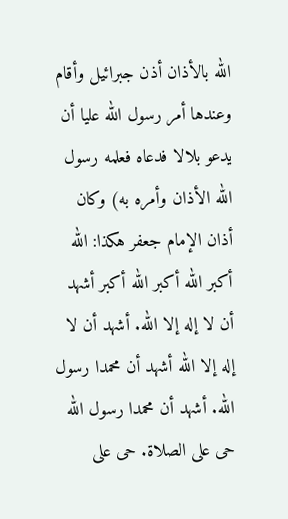الله بالأذان أذن جبرائيل وأقام وعندها أمر رسول الله عليا أن يدعو بلالا فدعاه فعلمه رسول الله الأذان وأمره به) وكان أذان الإمام جعفر هكذا: الله أكبر الله أكبر الله أكبر أشهد أن لا إله إلا الله. أشهد أن لا إله إلا الله أشهد أن محمدا رسول الله. أشهد أن محمدا رسول الله حى على الصلاة. حى على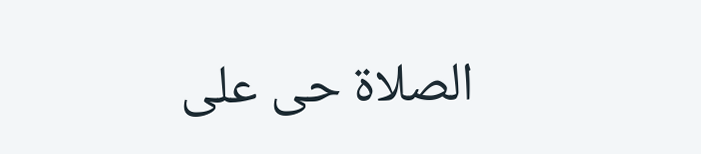الصلاة حى على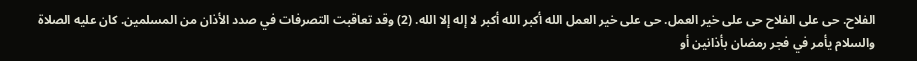الفلاح. حى على الفلاح حى على خير العمل. حى على خير العمل الله أكبر الله أكبر لا إله إلا الله. (2) وقد تعاقبت التصرفات في صدد الأذان من المسلمين. كان عليه الصلاة والسلام يأمر في فجر رمضان بأذانين أو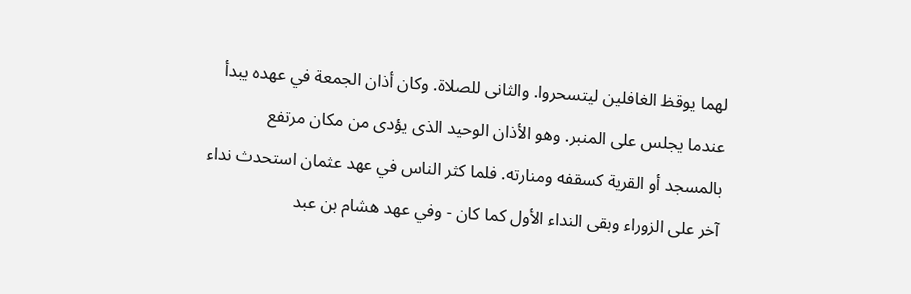لهما يوقظ الغافلين ليتسحروا. والثانى للصلاة. وكان أذان الجمعة في عهده يبدأ عندما يجلس على المنبر. وهو الأذان الوحيد الذى يؤدى من مكان مرتفع بالمسجد أو القرية كسقفه ومنارته. فلما كثر الناس في عهد عثمان استحدث نداء آخر على الزوراء وبقى النداء الأول كما كان - وفي عهد هشام بن عبد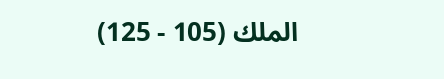الملك (105 - 125)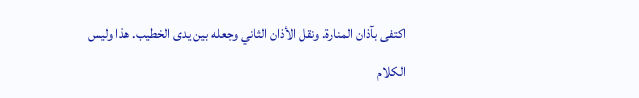اكتفى بآذان المنارة. ونقل الأذان الثاني وجعله بين يدى الخطيب. هذا وليس الكلام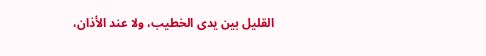القليل بين يدى الخطيب، ولا عند الأذان،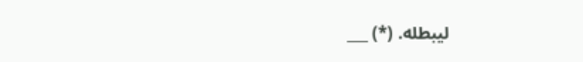ليبطله. (*) ___